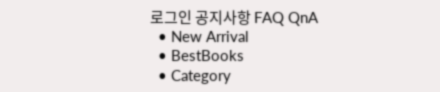로그인 공지사항 FAQ QnA
  • New Arrival
  • BestBooks
  • Category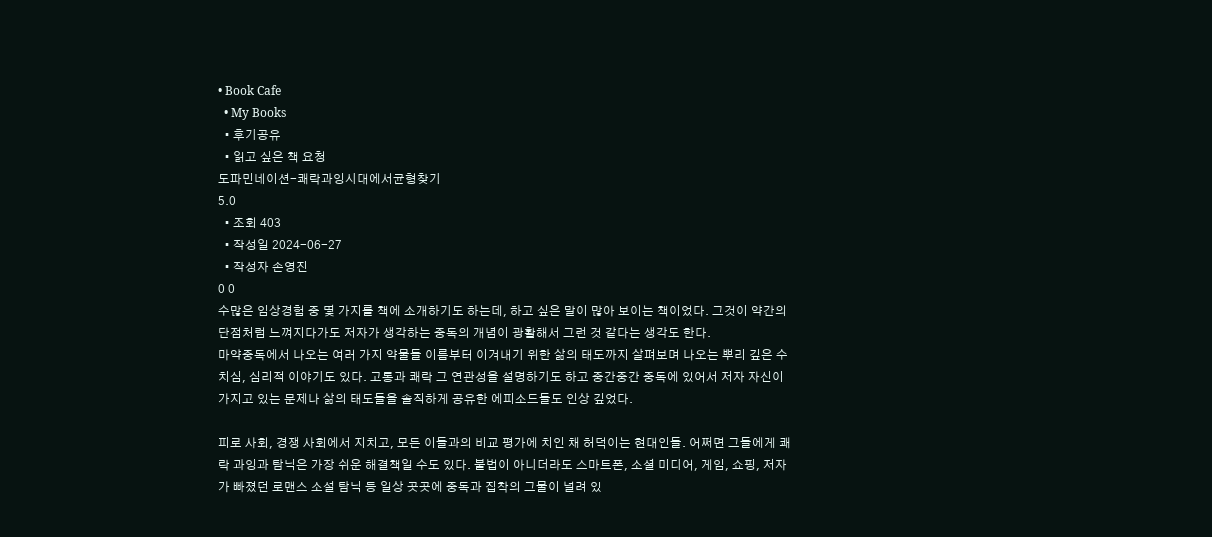• Book Cafe
  • My Books
  • 후기공유
  • 읽고 싶은 책 요청
도파민네이션-쾌락과잉시대에서균형찾기
5.0
  • 조회 403
  • 작성일 2024-06-27
  • 작성자 손영진
0 0
수많은 임상경험 중 몇 가지를 책에 소개하기도 하는데, 하고 싶은 말이 많아 보이는 책이었다. 그것이 약간의 단점처럼 느껴지다가도 저자가 생각하는 중독의 개념이 광활해서 그런 것 같다는 생각도 한다.
마약중독에서 나오는 여러 가지 약물들 이름부터 이겨내기 위한 삶의 태도까지 살펴보며 나오는 뿌리 깊은 수치심, 심리적 이야기도 있다. 고통과 쾌락 그 연관성을 설명하기도 하고 중간중간 중독에 있어서 저자 자신이 가지고 있는 문제나 삶의 태도들을 솔직하게 공유한 에피소드들도 인상 깊었다.

피로 사회, 경쟁 사회에서 지치고, 모든 이들과의 비교 평가에 치인 채 허덕이는 현대인들. 어쩌면 그들에게 쾌락 과잉과 탐닉은 가장 쉬운 해결책일 수도 있다. 불법이 아니더라도 스마트폰, 소셜 미디어, 게임, 쇼핑, 저자가 빠졌던 로맨스 소설 탐닉 등 일상 곳곳에 중독과 집착의 그물이 널려 있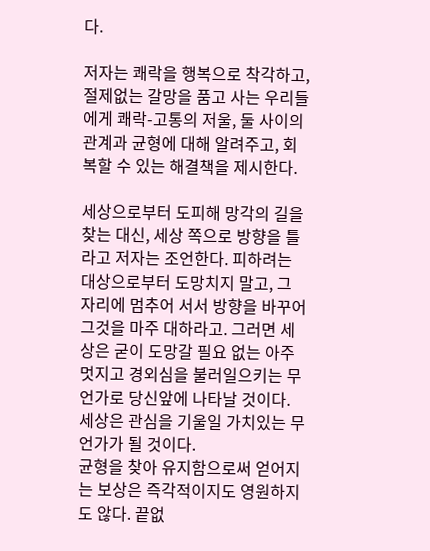다.

저자는 쾌락을 행복으로 착각하고, 절제없는 갈망을 품고 사는 우리들에게 쾌락-고통의 저울, 둘 사이의 관계과 균형에 대해 알려주고, 회복할 수 있는 해결책을 제시한다.

세상으로부터 도피해 망각의 길을 찾는 대신, 세상 쪽으로 방향을 틀라고 저자는 조언한다. 피하려는 대상으로부터 도망치지 말고, 그 자리에 멈추어 서서 방향을 바꾸어 그것을 마주 대하라고. 그러면 세상은 굳이 도망갈 필요 없는 아주 멋지고 경외심을 불러일으키는 무언가로 당신앞에 나타날 것이다. 세상은 관심을 기울일 가치있는 무언가가 될 것이다.
균형을 찾아 유지함으로써 얻어지는 보상은 즉각적이지도 영원하지도 않다. 끝없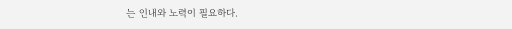는 인내와 노력이 필요하다.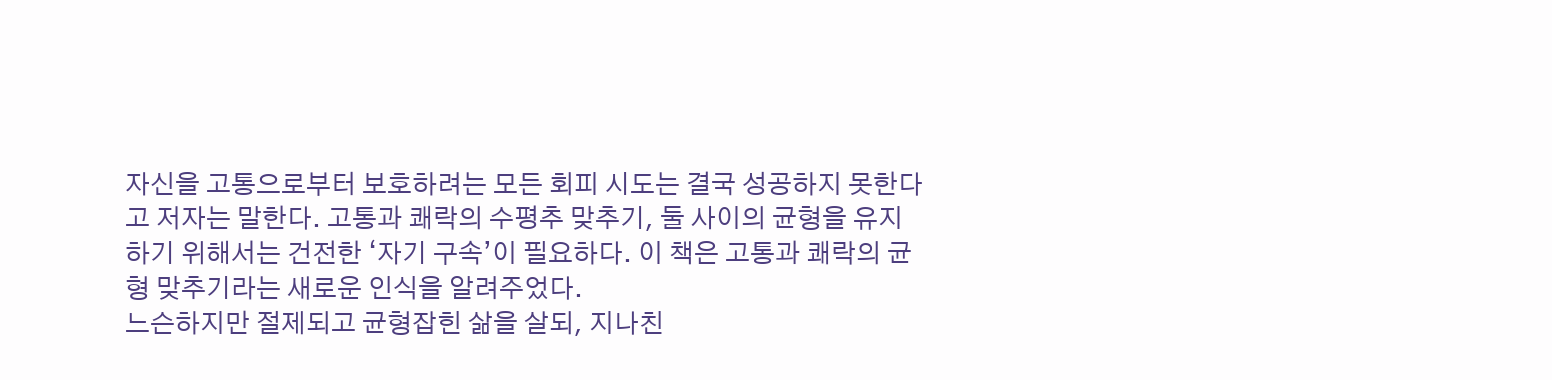자신을 고통으로부터 보호하려는 모든 회피 시도는 결국 성공하지 못한다고 저자는 말한다. 고통과 쾌락의 수평추 맞추기, 둘 사이의 균형을 유지하기 위해서는 건전한 ‘자기 구속’이 필요하다. 이 책은 고통과 쾌락의 균형 맞추기라는 새로운 인식을 알려주었다.
느슨하지만 절제되고 균형잡힌 삶을 살되, 지나친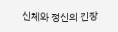신체와 정신의 긴장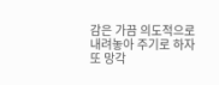감은 가끔 의도적으로 내려놓아 주기로 하자
또 망각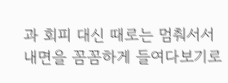과 회피 대신 때로는 멈춰서서 내면을 꼼꼼하게 들여다보기로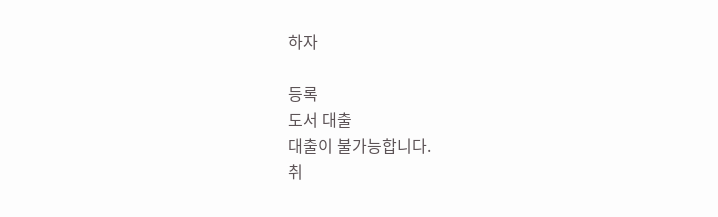하자

등록
도서 대출
대출이 불가능합니다.
취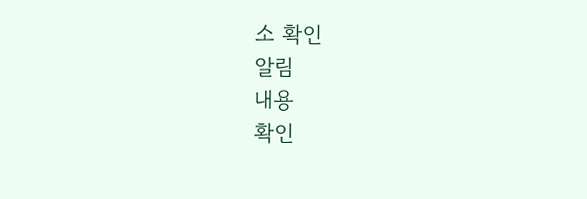소 확인
알림
내용
확인